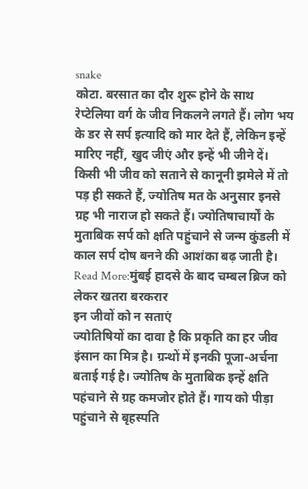snake
कोटा. बरसात का दौर शुरू होने के साथ रेप्टेलिया वर्ग के जीव निकलने लगते हैं। लोग भय के डर से सर्प इत्यादि को मार देते हैं, लेकिन इन्हें मारिए नहीं, खुद जीएं और इन्हें भी जीने दें। किसी भी जीव को सताने से कानूनी झमेले में तो पड़ ही सकते हैं, ज्योतिष मत के अनुसार इनसे ग्रह भी नाराज हो सकते हैं। ज्योतिषाचार्यों के मुताबिक सर्प को क्षति पहुंचाने से जन्म कुंडली में काल सर्प दोष बनने की आशंका बढ़ जाती है।
Read More:मुंबई हादसे के बाद चम्बल ब्रिज को लेकर खतरा बरकरार
इन जीवों को न सताएं
ज्योतिषियों का दावा है कि प्रकृति का हर जीव इंसान का मित्र है। ग्रन्थों में इनकी पूजा-अर्चना बताई गई है। ज्योतिष के मुताबिक इन्हें क्षति पहंचाने से ग्रह कमजोर होते हैं। गाय को पीड़ा पहुंचाने से बृहस्पति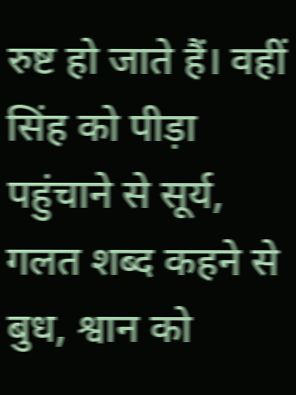रुष्ट हो जाते हैं। वहीं सिंह को पीड़ा पहुंचाने से सूर्य, गलत शब्द कहने से बुध, श्वान को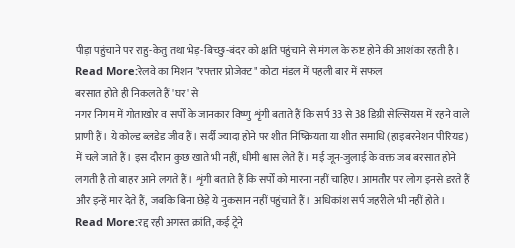पीड़ा पहुंचाने पर राहु-केतु तथा भेड़-बिच्छु-बंदर को क्षति पहुंचाने से मंगल के रुष्ट होने की आशंका रहती है।
Read More:रेलवे का मिशन "रफ्तार प्रोजेक्ट" कोटा मंडल में पहली बार में सफल
बरसात होते ही निकलते हैं 'घर' से
नगर निगम में गोताखोर व सर्पों के जानकार विष्णु शृंगी बताते हैं कि सर्प 33 से 38 डिग्री सेल्सियस में रहने वाले प्राणी हैं। ये कोल्ड ब्लडेड जीव हैं। सर्दी ज्यादा होने पर शीत निष्क्रियता या शीत समाधि (हाइबरनेशन पीरियड) में चले जाते हैं। इस दौरान कुछ खाते भी नहीं, धीमी श्वास लेते हैं। मई जून-जुलाई के वक्त जब बरसात होने लगती है तो बाहर आने लगते हैं। शृंगी बताते हैं कि सर्पों को मारना नहीं चाहिए। आमतौर पर लोग इनसे डरते हैं और इन्हें मार देते हैं, जबकि बिना छेड़े ये नुकसान नहीं पहुंचाते हैं। अधिकांश सर्प जहरीले भी नहीं होते।
Read More:रद्द रही अगस्त क्रांति, कई ट्रेने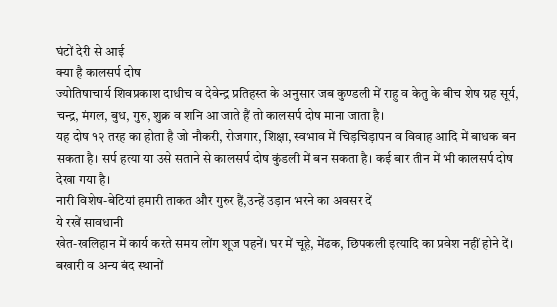घंटों देरी से आई
क्या है कालसर्प दोष
ज्योतिषाचार्य शिवप्रकाश दाधीच व देवेन्द्र प्रतिहस्त के अनुसार जब कुण्डली में राहु व केतु के बीच शेष ग्रह सूर्य, चन्द्र, मंगल, बुध, गुरु, शुक्र व शनि आ जाते हैं तो कालसर्प दोष माना जाता है।
यह दोष १२ तरह का होता है जो नौकरी, रोजगार, शिक्षा, स्वभाव में चिड़चिड़ापन व विवाह आदि में बाधक बन सकता है। सर्प हत्या या उसे सताने से कालसर्प दोष कुंडली में बन सकता है। कई बार तीन में भी कालसर्प दोष देखा गया है।
नारी विशेष-बेटियां हमारी ताकत और गुरुर हैं,उन्हें उड़ान भरने का अवसर दें
ये रखें सावधानी
खेत-खलिहान में कार्य करते समय लोंग शूज पहनें। घर में चूहे, मेंढक, छिपकली इत्यादि का प्रवेश नहीं होने दें। बखारी व अन्य बंद स्थानों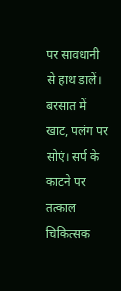पर सावधानी से हाथ डालें। बरसात में खाट, पलंग पर सोएं। सर्प के काटने पर तत्काल चिकित्सक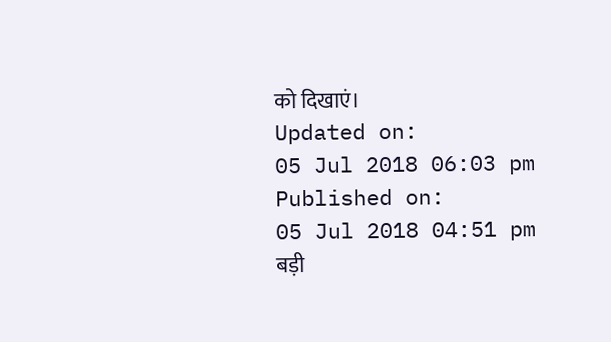को दिखाएं।
Updated on:
05 Jul 2018 06:03 pm
Published on:
05 Jul 2018 04:51 pm
बड़ी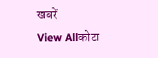खबरें
View Allकोटा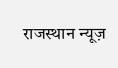राजस्थान न्यूज़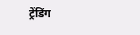ट्रेंडिंग